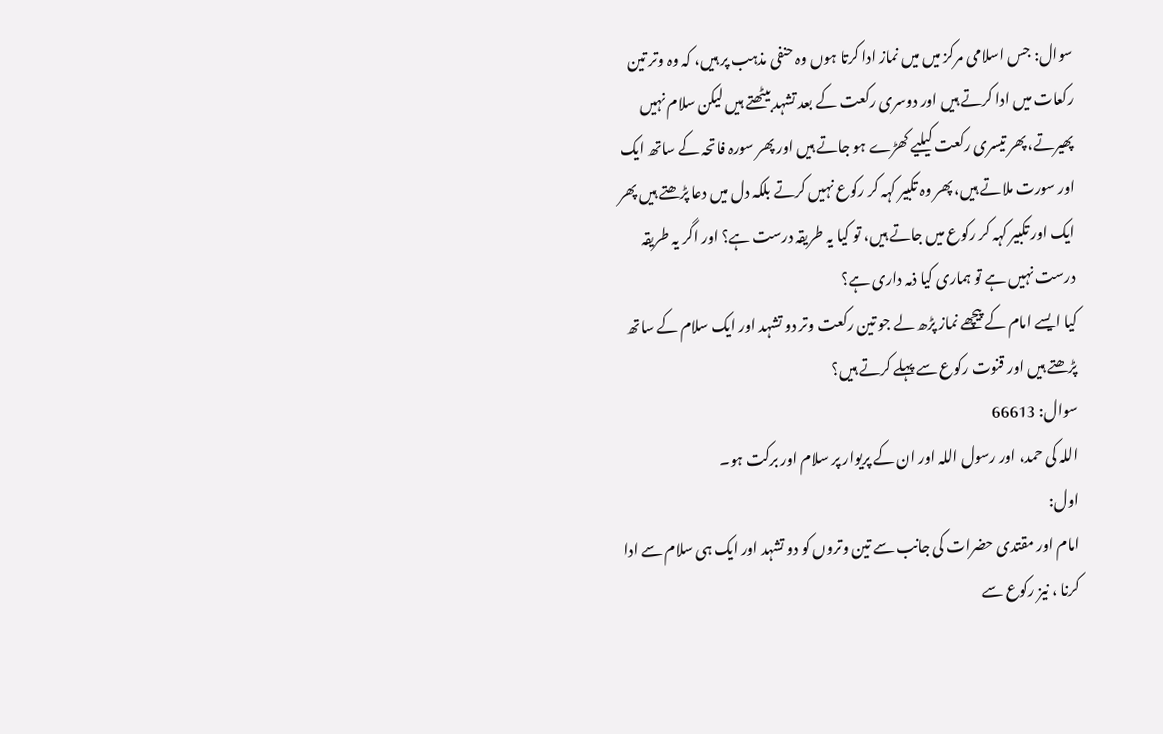سوال: جس اسلامی مرکز میں میں نماز ادا کرتا ہوں وہ حنفی مذہب پر ہیں، کہ وہ وتر تین رکعات میں ادا کرتے ہیں اور دوسری رکعت کے بعد تشہد بیٹھتے ہیں لیکن سلام نہیں پھیرتے، پھر تیسری رکعت کیلیے کھڑے ہو جاتے ہیں اور پھر سورہ فاتحہ کے ساتھ ایک اور سورت ملاتے ہیں، پھر وہ تکبیر کہہ کر رکوع نہیں کرتے بلکہ دل میں دعا پڑھتے ہیں پھر ایک اور تکبیر کہہ کر رکوع میں جاتے ہیں، تو کیا یہ طریقہ درست ہے؟ اور اگر یہ طریقہ درست نہیں ہے تو ہماری کیا ذمہ داری ہے؟
کیا ایسے امام کے پیچھے نماز پڑھ لے جو تین رکعت وتر دو تشہد اور ایک سلام کے ساتھ پڑھتے ہیں اور قنوت رکوع سے پہلے کرتے ہیں؟
سوال: 66613
اللہ کی حمد، اور رسول اللہ اور ان کے پریوار پر سلام اور برکت ہو۔
اول:
امام اور مقتدی حضرات کی جانب سے تین وتروں کو دو تشہد اور ایک ہی سلام سے ادا کرنا ، نیز رکوع سے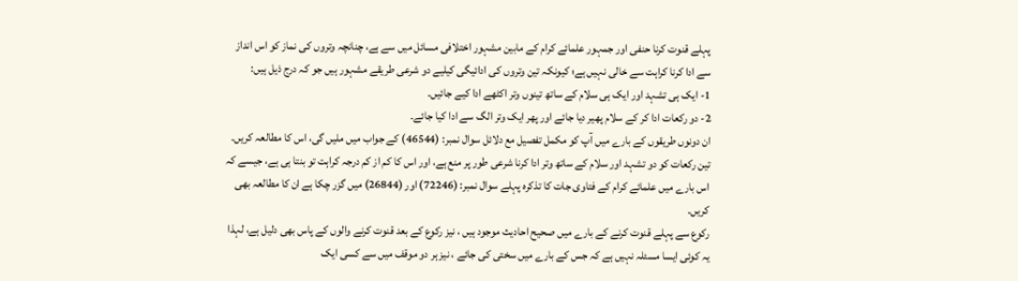پہلے قنوت کرنا حنفی اور جمہور علمائے کرام کے مابین مشہور اختلافی مسائل میں سے ہے، چنانچہ وتروں کی نماز کو اس انداز سے ادا کرنا کراہت سے خالی نہیں ہے؛ کیونکہ تین وتروں کی ادائیگی کیلیے دو شرعی طریقے مشہور ہیں جو کہ درج ذیل ہیں:
1- ایک ہی تشہد اور ایک ہی سلام کے ساتھ تینوں وتر اکٹھے ادا کیے جائیں۔
2- دو رکعات ادا کر کے سلام پھیر دیا جائے اور پھر ایک وتر الگ سے ادا کیا جائے۔
ان دونوں طریقوں کے بارے میں آپ کو مکمل تفصیل مع دلائل سوال نمبر: (46544) کے جواب میں ملیں گی، اس کا مطالعہ کریں۔
تین رکعات کو دو تشہد اور سلام کے ساتھ وتر ادا کرنا شرعی طور پر منع ہے، اور اس کا کم از کم درجہ کراہت تو بنتا ہی ہے، جیسے کہ اس بارے میں علمائے کرام کے فتاوی جات کا تذکرہ پہلے سوال نمبر: (72246) اور (26844) میں گزر چکا ہے ان کا مطالعہ بھی کریں۔
رکوع سے پہلے قنوت کرنے کے بارے میں صحیح احادیث موجود ہیں ، نیز رکوع کے بعد قنوت کرنے والوں کے پاس بھی دلیل ہے، لہذا یہ کوئی ایسا مسئلہ نہیں ہے کہ جس کے بارے میں سختی کی جائے ، نیز ہر دو موقف میں سے کسی ایک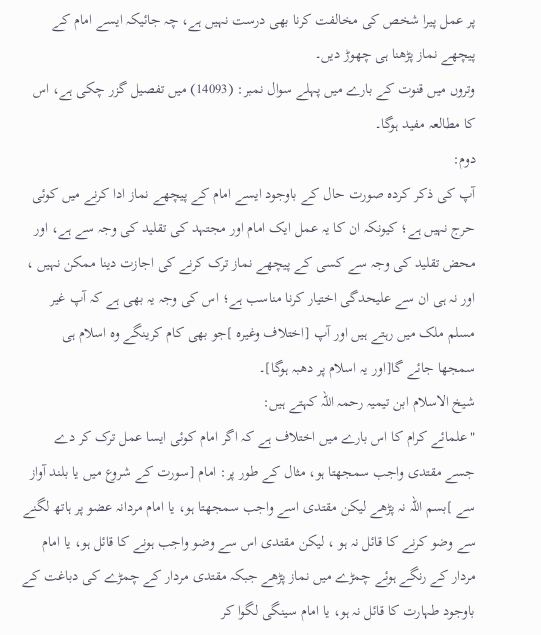پر عمل پیرا شخص کی مخالفت کرنا بھی درست نہیں ہے، چہ جائیکہ ایسے امام کے پیچھے نماز پڑھنا ہی چھوڑ دیں۔
وتروں میں قنوت کے بارے میں پہلے سوال نمبر: (14093) میں تفصیل گزر چکی ہے، اس کا مطالعہ مفید ہوگا۔
دوم:
آپ کی ذکر کردہ صورت حال کے باوجود ایسے امام کے پیچھے نماز ادا کرنے میں کوئی حرج نہیں ہے؛ کیونکہ ان کا یہ عمل ایک امام اور مجتہد کی تقلید کی وجہ سے ہے، اور محض تقلید کی وجہ سے کسی کے پیچھے نماز ترک کرنے کی اجازت دینا ممکن نہیں ، اور نہ ہی ان سے علیحدگی اختیار کرنا مناسب ہے؛ اس کی وجہ یہ بھی ہے کہ آپ غیر مسلم ملک میں رہتے ہیں اور آپ [اختلاف وغیرہ ]جو بھی کام کرینگے وہ اسلام ہی سمجھا جائے گا[اور یہ اسلام پر دھبہ ہوگا]۔
شیخ الاسلام ابن تیمیہ رحمہ اللہ کہتے ہیں:
"علمائے کرام کا اس بارے میں اختلاف ہے کہ اگر امام کوئی ایسا عمل ترک کر دے جسے مقتدی واجب سمجھتا ہو، مثال کے طور پر: امام [سورت کے شروع میں یا بلند آواز سے ]بسم اللہ نہ پڑھے لیکن مقتدی اسے واجب سمجھتا ہو، یا امام مردانہ عضو پر ہاتھ لگنے سے وضو کرنے کا قائل نہ ہو ، لیکن مقتدی اس سے وضو واجب ہونے کا قائل ہو، یا امام مردار کے رنگے ہوئے چمڑے میں نماز پڑھے جبکہ مقتدی مردار کے چمڑے کی دباغت کے باوجود طہارت کا قائل نہ ہو، یا امام سینگی لگوا کر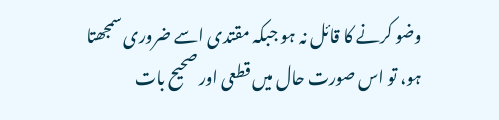وضو کرنے کا قائل نہ ہو جبکہ مقتدی اسے ضروری سمجھتا ہو، تو اس صورت حال میں قطعی اور صحیح بات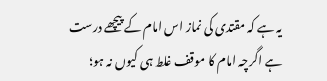یہ ہے کہ مقتدی کی نماز اس امام کے پیچھے درست ہے اگرچہ امام کا موقف غلط ہی کیوں نہ ہو؛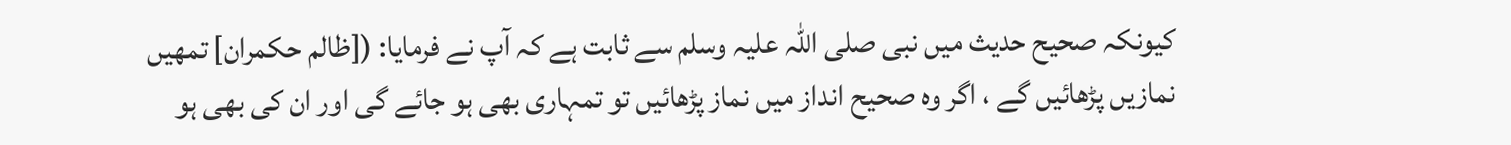کیونکہ صحیح حدیث میں نبی صلی اللہ علیہ وسلم سے ثابت ہے کہ آپ نے فرمایا: ([ظالم حکمران] تمھیں نمازیں پڑھائیں گے ، اگر وہ صحیح انداز میں نماز پڑھائیں تو تمہاری بھی ہو جائے گی اور ان کی بھی ہو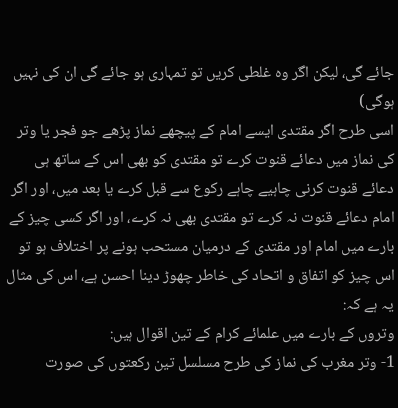جائے گی، لیکن اگر وہ غلطی کریں تو تمہاری ہو جائے گی ان کی نہیں ہوگی)
اسی طرح اگر مقتدی ایسے امام کے پیچھے نماز پڑھے جو فجر یا وتر کی نماز میں دعائے قنوت کرے تو مقتدی کو بھی اس کے ساتھ ہی دعائے قنوت کرنی چاہیے چاہے رکوع سے قبل کرے یا بعد میں، اور اگر امام دعائے قنوت نہ کرے تو مقتدی بھی نہ کرے، اور اگر کسی چیز کے بارے میں امام اور مقتدی کے درمیان مستحب ہونے پر اختلاف ہو تو اس چیز کو اتفاق و اتحاد کی خاطر چھوڑ دینا احسن ہے، اس کی مثال یہ ہے کہ:
وتروں کے بارے میں علمائے کرام کے تین اقوال ہیں:
1- وتر مغرب کی نماز کی طرح مسلسل تین رکعتوں کی صورت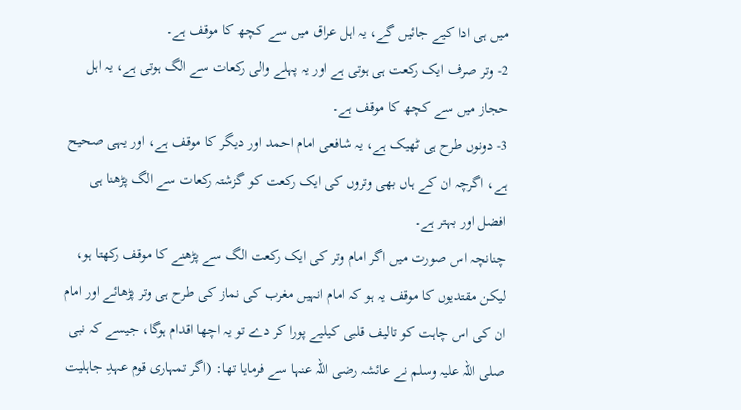میں ہی ادا کیے جائیں گے، یہ اہل عراق میں سے کچھ کا موقف ہے۔
2- وتر صرف ایک رکعت ہی ہوتی ہے اور یہ پہلے والی رکعات سے الگ ہوتی ہے، یہ اہل حجاز میں سے کچھ کا موقف ہے۔
3- دونوں طرح ہی ٹھیک ہے، یہ شافعی امام احمد اور دیگر کا موقف ہے، اور یہی صحیح ہے، اگرچہ ان کے ہاں بھی وتروں کی ایک رکعت کو گزشتہ رکعات سے الگ پڑھنا ہی افضل اور بہتر ہے۔
چنانچہ اس صورت میں اگر امام وتر کی ایک رکعت الگ سے پڑھنے کا موقف رکھتا ہو، لیکن مقتدیوں کا موقف یہ ہو کہ امام انہیں مغرب کی نماز کی طرح ہی وتر پڑھائے اور امام ان کی اس چاہت کو تالیف قلبی کیلیے پورا کر دے تو یہ اچھا اقدام ہوگا، جیسے کہ نبی صلی اللہ علیہ وسلم نے عائشہ رضی اللہ عنہا سے فرمایا تھا: (اگر تمہاری قوم عہدِ جاہلیت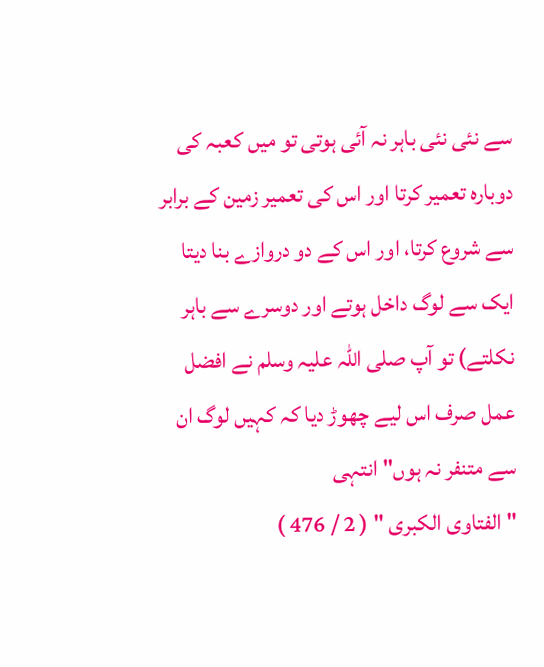سے نئی نئی باہر نہ آئی ہوتی تو میں کعبہ کی دوبارہ تعمیر کرتا اور اس کی تعمیر زمین کے برابر سے شروع کرتا، اور اس کے دو دروازے بنا دیتا ایک سے لوگ داخل ہوتے اور دوسرے سے باہر نکلتے) تو آپ صلی اللہ علیہ وسلم نے افضل عمل صرف اس لیے چھوڑ دیا کہ کہیں لوگ ان سے متنفر نہ ہوں" انتہی
" الفتاوى الكبرى " ( 2 / 476 )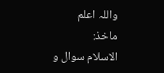واللہ اعلم
ماخذ:
الاسلام سوال و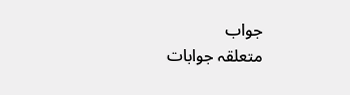جواب
متعلقہ جوابات